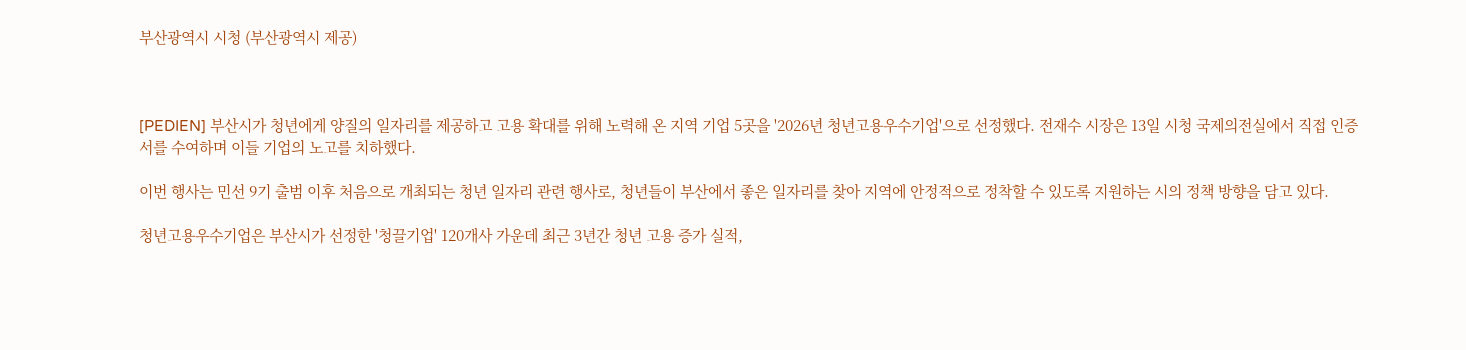부산광역시 시청 (부산광역시 제공)



[PEDIEN] 부산시가 청년에게 양질의 일자리를 제공하고 고용 확대를 위해 노력해 온 지역 기업 5곳을 '2026년 청년고용우수기업'으로 선정했다. 전재수 시장은 13일 시청 국제의전실에서 직접 인증서를 수여하며 이들 기업의 노고를 치하했다.

이번 행사는 민선 9기 출범 이후 처음으로 개최되는 청년 일자리 관련 행사로, 청년들이 부산에서 좋은 일자리를 찾아 지역에 안정적으로 정착할 수 있도록 지원하는 시의 정책 방향을 담고 있다.

청년고용우수기업은 부산시가 선정한 '청끌기업' 120개사 가운데 최근 3년간 청년 고용 증가 실적,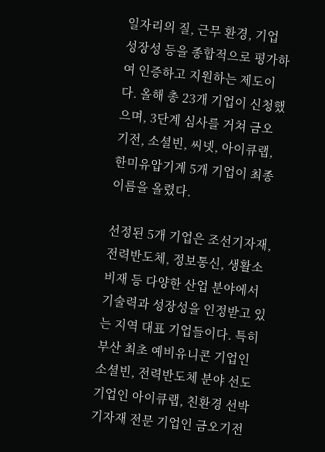일자리의 질, 근무 환경, 기업 성장성 등을 종합적으로 평가하여 인증하고 지원하는 제도이다. 올해 총 23개 기업이 신청했으며, 3단계 심사를 거쳐 금오기전, 소셜빈, 씨넷, 아이큐랩, 한미유압기계 5개 기업이 최종 이름을 올렸다.

선정된 5개 기업은 조선기자재, 전력반도체, 정보통신, 생활소비재 등 다양한 산업 분야에서 기술력과 성장성을 인정받고 있는 지역 대표 기업들이다. 특히 부산 최초 예비유니콘 기업인 소셜빈, 전력반도체 분야 선도 기업인 아이큐랩, 친환경 선박기자재 전문 기업인 금오기전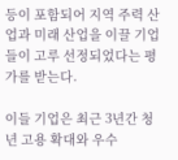등이 포함되어 지역 주력 산업과 미래 산업을 이끌 기업들이 고루 선정되었다는 평가를 받는다.

이들 기업은 최근 3년간 청년 고용 확대와 우수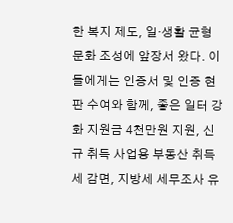한 복지 제도, 일·생활 균형 문화 조성에 앞장서 왔다. 이들에게는 인증서 및 인증 현판 수여와 함께, 좋은 일터 강화 지원금 4천만원 지원, 신규 취득 사업용 부동산 취득세 감면, 지방세 세무조사 유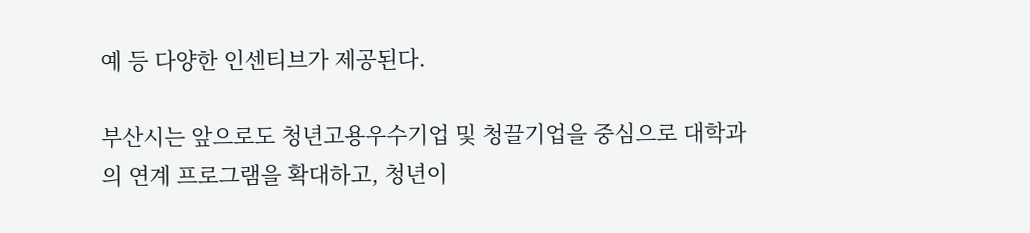예 등 다양한 인센티브가 제공된다.

부산시는 앞으로도 청년고용우수기업 및 청끌기업을 중심으로 대학과의 연계 프로그램을 확대하고, 청년이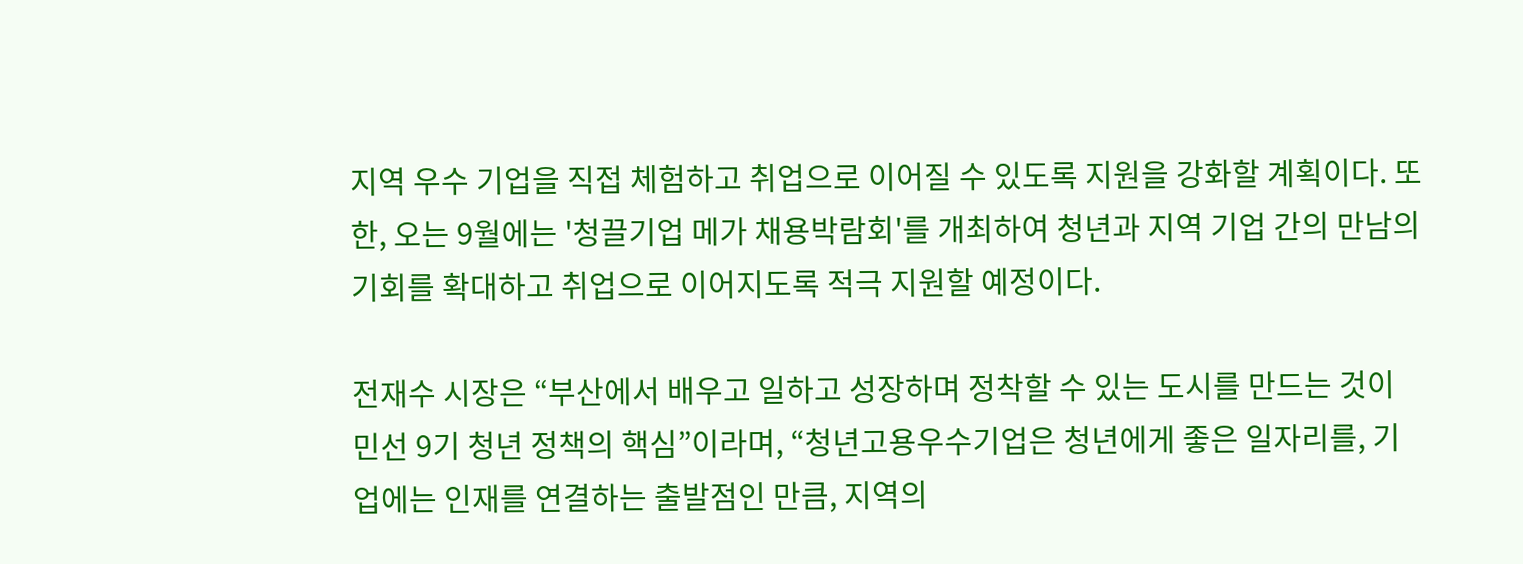지역 우수 기업을 직접 체험하고 취업으로 이어질 수 있도록 지원을 강화할 계획이다. 또한, 오는 9월에는 '청끌기업 메가 채용박람회'를 개최하여 청년과 지역 기업 간의 만남의 기회를 확대하고 취업으로 이어지도록 적극 지원할 예정이다.

전재수 시장은 “부산에서 배우고 일하고 성장하며 정착할 수 있는 도시를 만드는 것이 민선 9기 청년 정책의 핵심”이라며, “청년고용우수기업은 청년에게 좋은 일자리를, 기업에는 인재를 연결하는 출발점인 만큼, 지역의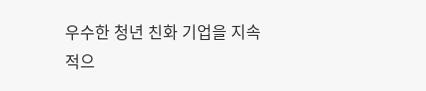우수한 청년 친화 기업을 지속적으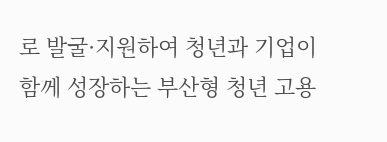로 발굴·지원하여 청년과 기업이 함께 성장하는 부산형 청년 고용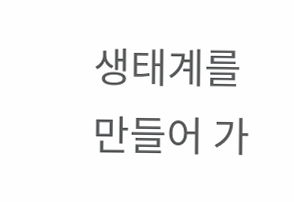생태계를 만들어 가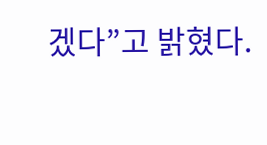겠다”고 밝혔다.